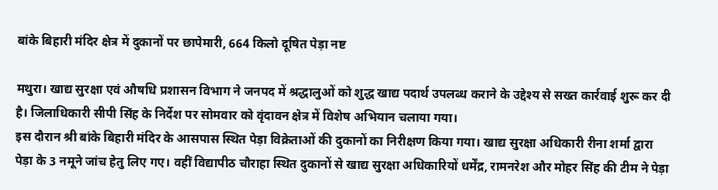बांके बिहारी मंदिर क्षेत्र में दुकानों पर छापेमारी, 664 किलो दूषित पेड़ा नष्ट

मथुरा। खाद्य सुरक्षा एवं औषधि प्रशासन विभाग ने जनपद में श्रद्धालुओं को शुद्ध खाद्य पदार्थ उपलब्ध कराने के उद्देश्य से सख्त कार्रवाई शुरू कर दी है। जिलाधिकारी सीपी सिंह के निर्देश पर सोमवार को वृंदावन क्षेत्र में विशेष अभियान चलाया गया।
इस दौरान श्री बांके बिहारी मंदिर के आसपास स्थित पेड़ा विक्रेताओं की दुकानों का निरीक्षण किया गया। खाद्य सुरक्षा अधिकारी रीना शर्मा द्वारा पेड़ा के 3 नमूने जांच हेतु लिए गए। वहीं विद्यापीठ चौराहा स्थित दुकानों से खाद्य सुरक्षा अधिकारियों धर्मेंद्र, रामनरेश और मोहर सिंह की टीम ने पेड़ा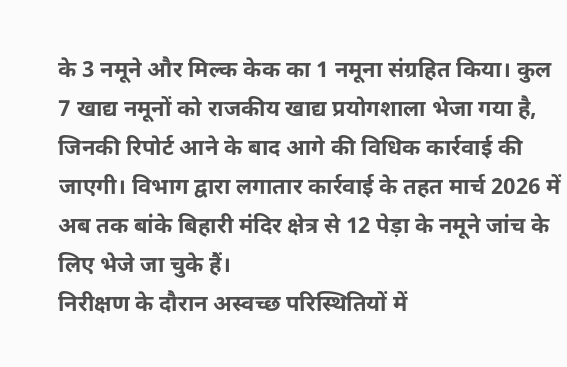के 3 नमूने और मिल्क केक का 1 नमूना संग्रहित किया। कुल 7 खाद्य नमूनों को राजकीय खाद्य प्रयोगशाला भेजा गया है, जिनकी रिपोर्ट आने के बाद आगे की विधिक कार्रवाई की जाएगी। विभाग द्वारा लगातार कार्रवाई के तहत मार्च 2026 में अब तक बांके बिहारी मंदिर क्षेत्र से 12 पेड़ा के नमूने जांच के लिए भेजे जा चुके हैं।
निरीक्षण के दौरान अस्वच्छ परिस्थितियों में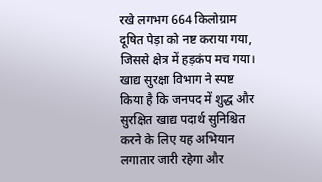रखे लगभग 664 किलोग्राम दूषित पेड़ा को नष्ट कराया गया, जिससे क्षेत्र में हड़कंप मच गया। खाद्य सुरक्षा विभाग ने स्पष्ट किया है कि जनपद में शुद्ध और सुरक्षित खाद्य पदार्थ सुनिश्चित करने के लिए यह अभियान लगातार जारी रहेगा और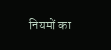नियमों का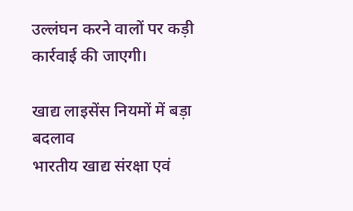उल्लंघन करने वालों पर कड़ी कार्रवाई की जाएगी।

खाद्य लाइसेंस नियमों में बड़ा बदलाव
भारतीय खाद्य संरक्षा एवं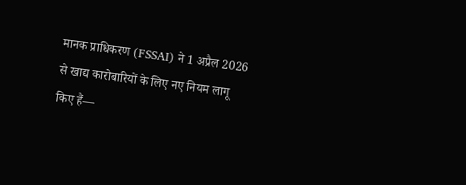मानक प्राधिकरण (FSSAI) ने 1 अप्रैल 2026 से खाद्य कारोबारियों के लिए नए नियम लागू किए हैं—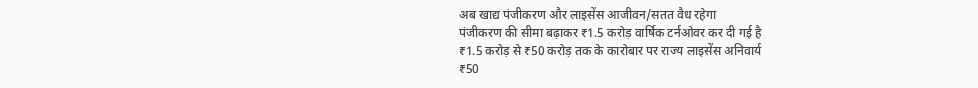अब खाद्य पंजीकरण और लाइसेंस आजीवन/सतत वैध रहेगा
पंजीकरण की सीमा बढ़ाकर ₹1.5 करोड़ वार्षिक टर्नओवर कर दी गई है
₹1.5 करोड़ से ₹50 करोड़ तक के कारोबार पर राज्य लाइसेंस अनिवार्य
₹50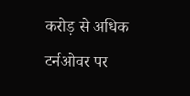करोड़ से अधिक टर्नओवर पर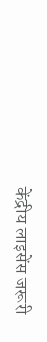केंद्रीय लाइसेंस जरूरी